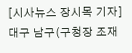[시사뉴스 장시목 기자]대구 남구(구청장 조재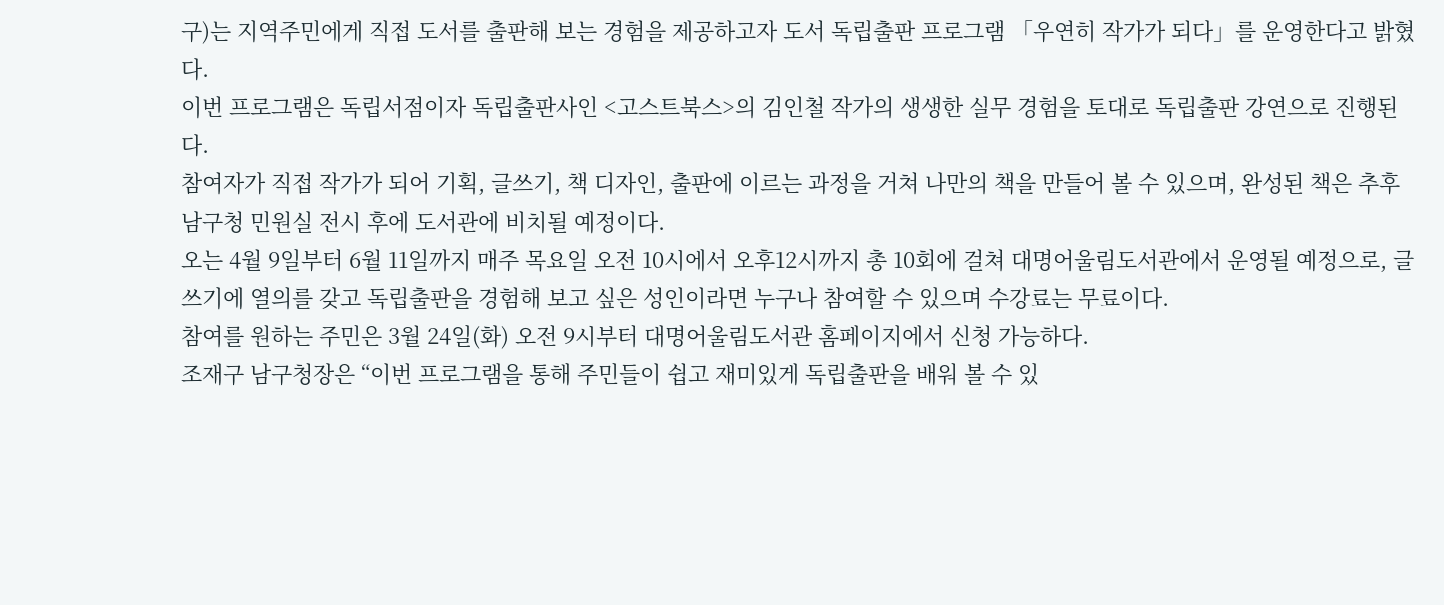구)는 지역주민에게 직접 도서를 출판해 보는 경험을 제공하고자 도서 독립출판 프로그램 「우연히 작가가 되다」를 운영한다고 밝혔다.
이번 프로그램은 독립서점이자 독립출판사인 <고스트북스>의 김인철 작가의 생생한 실무 경험을 토대로 독립출판 강연으로 진행된다.
참여자가 직접 작가가 되어 기획, 글쓰기, 책 디자인, 출판에 이르는 과정을 거쳐 나만의 책을 만들어 볼 수 있으며, 완성된 책은 추후 남구청 민원실 전시 후에 도서관에 비치될 예정이다.
오는 4월 9일부터 6월 11일까지 매주 목요일 오전 10시에서 오후12시까지 총 10회에 걸쳐 대명어울림도서관에서 운영될 예정으로, 글쓰기에 열의를 갖고 독립출판을 경험해 보고 싶은 성인이라면 누구나 참여할 수 있으며 수강료는 무료이다.
참여를 원하는 주민은 3월 24일(화) 오전 9시부터 대명어울림도서관 홈페이지에서 신청 가능하다.
조재구 남구청장은 “이번 프로그램을 통해 주민들이 쉽고 재미있게 독립출판을 배워 볼 수 있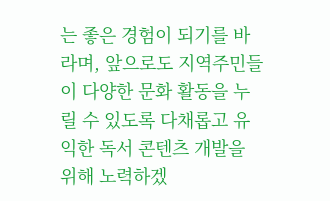는 좋은 경험이 되기를 바라며, 앞으로도 지역주민들이 다양한 문화 활동을 누릴 수 있도록 다채롭고 유익한 독서 콘텐츠 개발을 위해 노력하겠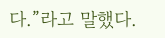다.”라고 말했다.